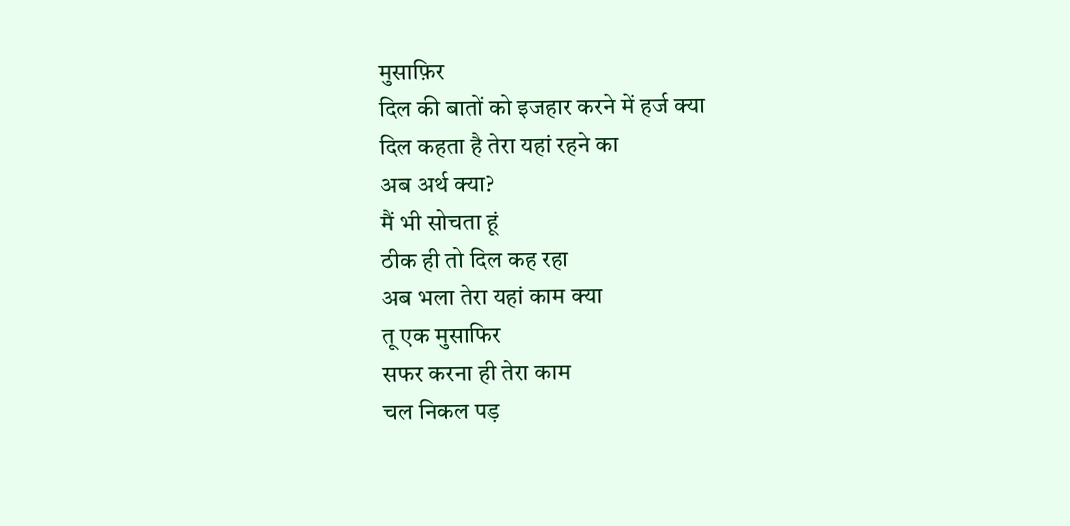मुसाफ़िर
दिल की बातों को इजहार करने में हर्ज क्या
दिल कहता है तेरा यहां रहने का
अब अर्थ क्या?
मैं भी सोचता हूं
ठीक ही तो दिल कह रहा
अब भला तेरा यहां काम क्या
तू एक मुसाफिर
सफर करना ही तेरा काम
चल निकल पड़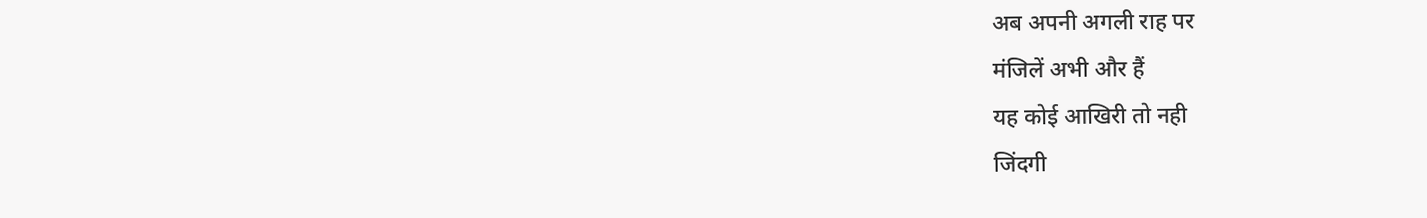अब अपनी अगली राह पर
मंजिलें अभी और हैं
यह कोई आखिरी तो नही
जिंदगी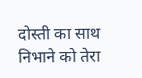दोस्ती का साथ निभाने को तेरा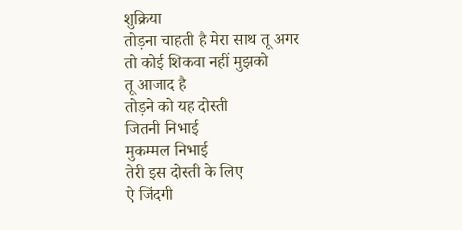शुक्रिया
तोड़ना चाहती है मेरा साथ तू अगर
तो कोई शिकवा नहीं मुझको
तू आजाद है
तोड़ने को यह दोस्ती
जितनी निभाई
मुकम्मल निभाई
तेरी इस दोस्ती के लिए
ऐ जिंदगी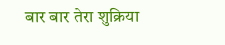बार बार तेरा शुक्रिया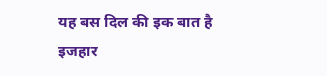यह बस दिल की इक बात है
इजहार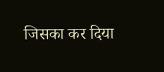जिसका कर दिया